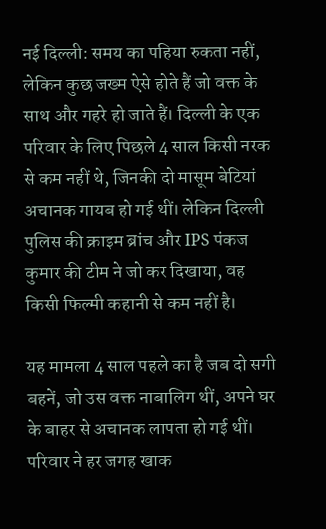नई दिल्ली: समय का पहिया रुकता नहीं, लेकिन कुछ जख्म ऐसे होते हैं जो वक्त के साथ और गहरे हो जाते हैं। दिल्ली के एक परिवार के लिए पिछले 4 साल किसी नरक से कम नहीं थे, जिनकी दो मासूम बेटियां अचानक गायब हो गई थीं। लेकिन दिल्ली पुलिस की क्राइम ब्रांच और IPS पंकज कुमार की टीम ने जो कर दिखाया, वह किसी फिल्मी कहानी से कम नहीं है।

यह मामला 4 साल पहले का है जब दो सगी बहनें, जो उस वक्त नाबालिग थीं, अपने घर के बाहर से अचानक लापता हो गई थीं। परिवार ने हर जगह खाक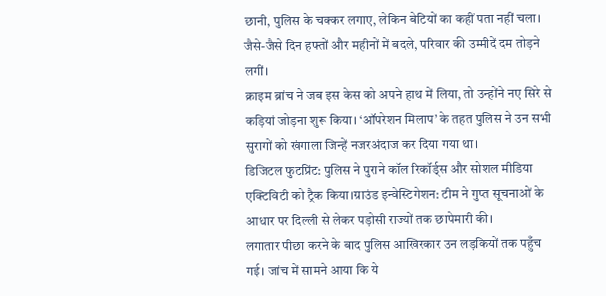छानी, पुलिस के चक्कर लगाए, लेकिन बेटियों का कहीं पता नहीं चला। जैसे-जैसे दिन हफ्तों और महीनों में बदले, परिवार की उम्मीदें दम तोड़ने लगीं।
क्राइम ब्रांच ने जब इस केस को अपने हाथ में लिया, तो उन्होंने नए सिरे से कड़ियां जोड़ना शुरू किया। ‘ऑपरेशन मिलाप’ के तहत पुलिस ने उन सभी सुरागों को खंगाला जिन्हें नजरअंदाज कर दिया गया था।
डिजिटल फुटप्रिंट: पुलिस ने पुराने कॉल रिकॉर्ड्स और सोशल मीडिया एक्टिविटी को ट्रैक किया।ग्राउंड इन्वेस्टिगेशन: टीम ने गुप्त सूचनाओं के आधार पर दिल्ली से लेकर पड़ोसी राज्यों तक छापेमारी की।
लगातार पीछा करने के बाद पुलिस आखिरकार उन लड़कियों तक पहुँच गई। जांच में सामने आया कि ये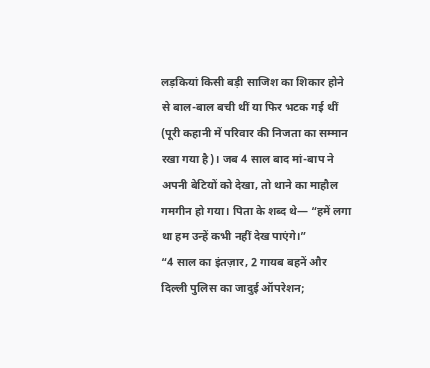लड़कियां किसी बड़ी साजिश का शिकार होने से बाल-बाल बची थीं या फिर भटक गई थीं (पूरी कहानी में परिवार की निजता का सम्मान रखा गया है)। जब 4 साल बाद मां-बाप ने अपनी बेटियों को देखा, तो थाने का माहौल गमगीन हो गया। पिता के शब्द थे— “हमें लगा था हम उन्हें कभी नहीं देख पाएंगे।”
“4 साल का इंतज़ार, 2 गायब बहनें और दिल्ली पुलिस का जादुई ऑपरेशन;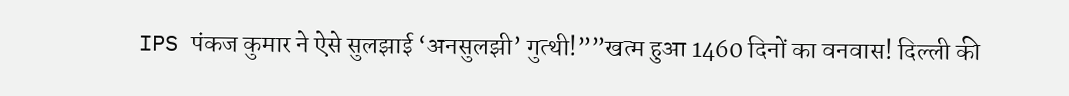IPS पंकज कुमार ने ऐसे सुलझाई ‘अनसुलझी’ गुत्थी!””खत्म हुआ 1460 दिनों का वनवास! दिल्ली की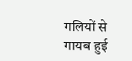गलियों से गायब हुई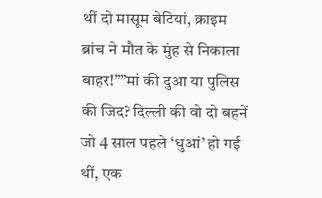थीं दो मासूम बेटियां, क्राइम ब्रांच ने मौत के मुंह से निकाला बाहर!””मां की दुआ या पुलिस की जिद? दिल्ली की वो दो बहनें जो 4 साल पहले ‘धुआं’ हो गई थीं, एक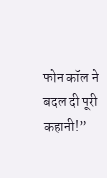फोन कॉल ने बदल दी पूरी कहानी!”